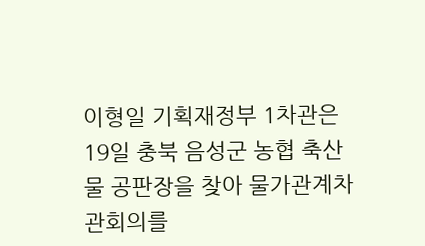이형일 기획재정부 1차관은 19일 충북 음성군 농협 축산물 공판장을 찾아 물가관계차관회의를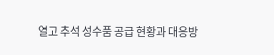열고 추석 성수품 공급 현황과 대응방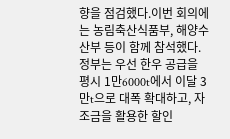향을 점검했다.이번 회의에는 농림축산식품부, 해양수산부 등이 함께 참석했다.정부는 우선 한우 공급을 평시 1만6000t에서 이달 3만t으로 대폭 확대하고, 자조금을 활용한 할인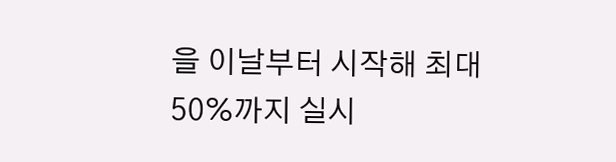을 이날부터 시작해 최대 50%까지 실시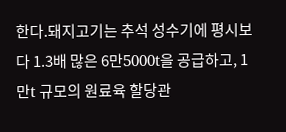한다.돼지고기는 추석 성수기에 평시보다 1.3배 많은 6만5000t을 공급하고, 1만t 규모의 원료육 할당관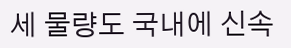세 물량도 국내에 신속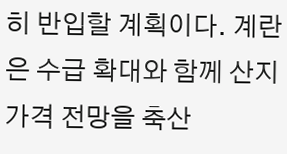히 반입할 계획이다. 계란은 수급 확대와 함께 산지가격 전망을 축산